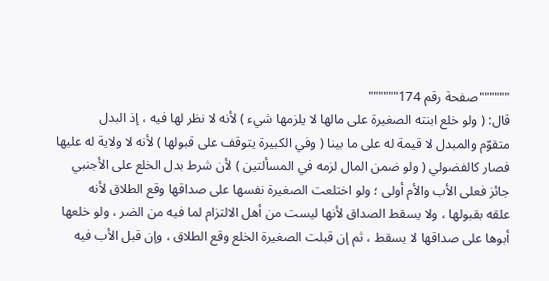""""""صفحة رقم 174""""""
قال: ( ولو خلع ابنته الصغيرة على مالها لا يلزمها شيء ) لأنه لا نظر لها فيه ، إذ البدل
متقوّم والمبدل لا قيمة له على ما بينا ( وفي الكبيرة يتوقف على قبولها ) لأنه لا ولاية له عليها
فصار كالفضولي ( ولو ضمن المال لزمه في المسألتين ) لأن شرط بدل الخلع على الأجنبي
جائز فعلى الأب والأم أولى ؛ ولو اختلعت الصغيرة نفسها على صداقها وقع الطلاق لأنه
علقه بقبولها ، ولا يسقط الصداق لأنها ليست من أهل الالتزام لما فيه من الضر ، ولو خلعها
أبوها على صداقها لا يسقط ، ثم إن قبلت الصغيرة الخلع وقع الطلاق ، وإن قبل الأب فيه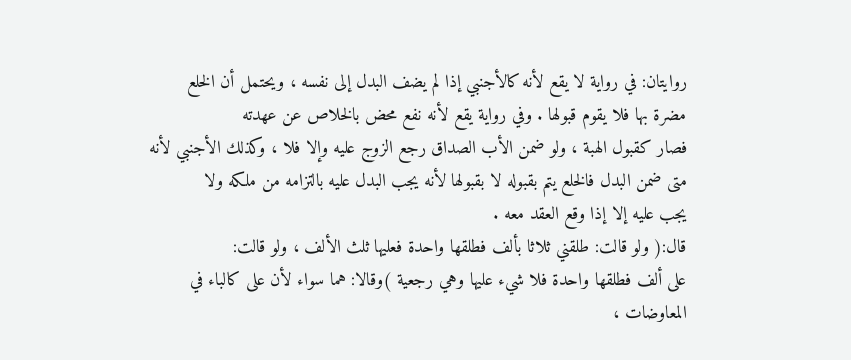روايتان: في رواية لا يقع لأنه كالأجنبي إذا لم يضف البدل إلى نفسه ، ويحتمل أن الخلع
مضرة بها فلا يقوم قبولها . وفي رواية يقع لأنه نفع محض بالخلاص عن عهدته
فصار كقبول الهبة ، ولو ضمن الأب الصداق رجع الزوج عليه وإلا فلا ، وكذلك الأجنبي لأنه
متى ضمن البدل فالخلع يتم بقبوله لا بقبولها لأنه يجب البدل عليه بالتزامه من ملكه ولا
يجب عليه إلا إذا وقع العقد معه .
قال:( ولو قالت: طلقني ثلاثا بألف فطلقها واحدة فعليها ثلث الألف ، ولو قالت:
على ألف فطلقها واحدة فلا شيء عليها وهي رجعية )وقالا: هما سواء لأن على كالباء في
المعاوضات ،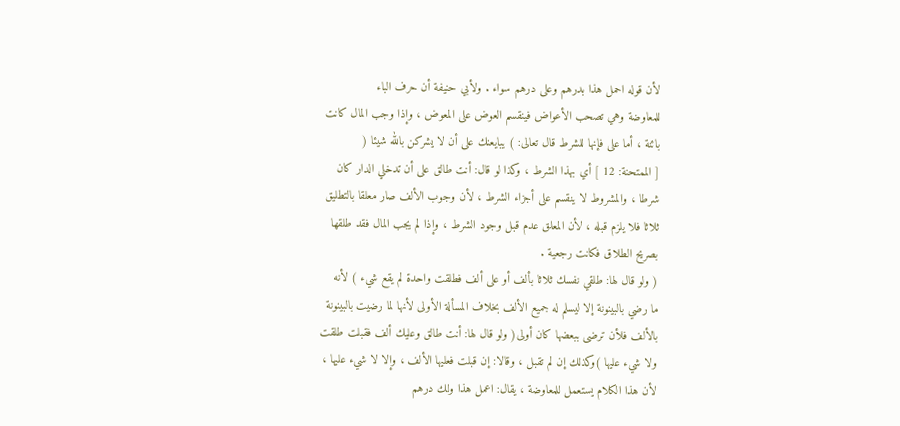لأن قوله احمل هذا بدرهم وعلى درهم سواء . ولأبي حنيفة أن حرف الباء
للمعاوضة وهي تصحب الأعواض فينقسم العوض على المعوض ، وإذا وجب المال كانت
بائنة ، أما على فإنها للشرط قال تعالى: ) يبايعنك على أن لا يشركن بالله شيئا (
[ الممتحنة: 12 ] أي بهذا الشرط ، وكذا لو قال: أنت طالق على أن تدخلي الدار كان
شرطا ، والمشروط لا ينقسم على أجزاء الشرط ، لأن وجوب الألف صار معلقا بالتطليق
ثلاثا فلا يلزم قبله ، لأن المعلق عدم قبل وجود الشرط ، وإذا لم يجب المال فقد طلقها
بصريح الطلاق فكانت رجعية .
( ولو قال لها: طلقي نفسك ثلاثا بألف أو على ألف فطلقت واحدة لم يقع شيء ) لأنه
ما رضي بالبينونة إلا ليسلم له جميع الألف بخلاف المسألة الأولى لأنها لما رضيت بالبينونة
بالألف فلأن ترضى ببعضها كان أولى( ولو قال لها: أنت طالق وعليك ألف فقبلت طلقت
ولا شيء عليها )وكذلك إن لم تقبل ، وقالا: إن قبلت فعليها الألف ، وإلا لا شيء عليها ،
لأن هذا الكلام يستعمل للمعاوضة ، يقال: اعمل هذا ولك درهم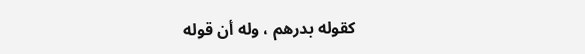كقوله بدرهم ، وله أن قوله